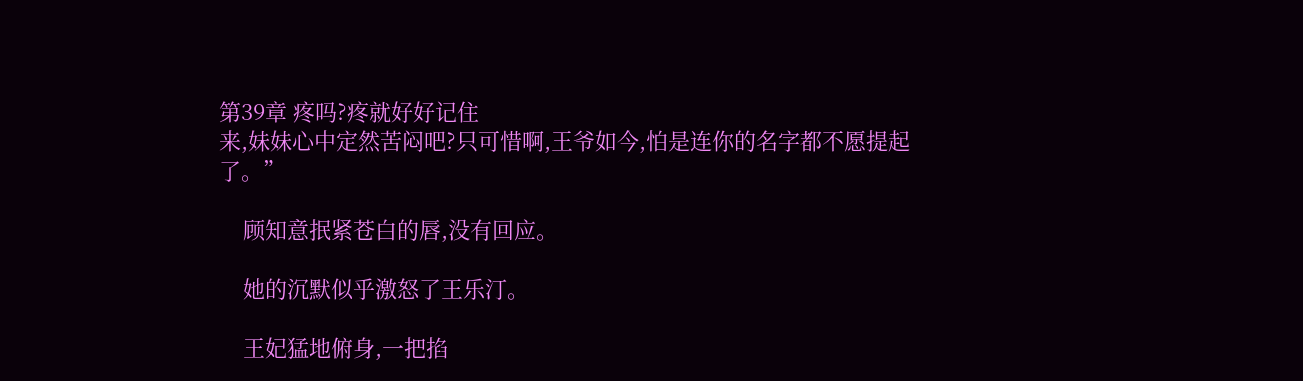第39章 疼吗?疼就好好记住
来,妹妹心中定然苦闷吧?只可惜啊,王爷如今,怕是连你的名字都不愿提起了。”

    顾知意抿紧苍白的唇,没有回应。

    她的沉默似乎激怒了王乐汀。

    王妃猛地俯身,一把掐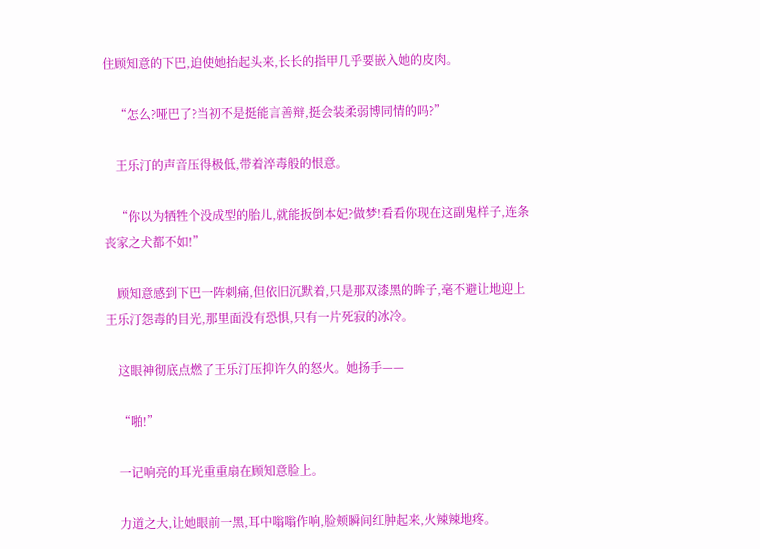住顾知意的下巴,迫使她抬起头来,长长的指甲几乎要嵌入她的皮肉。

    “怎么?哑巴了?当初不是挺能言善辩,挺会装柔弱博同情的吗?”

    王乐汀的声音压得极低,带着淬毒般的恨意。

    “你以为牺牲个没成型的胎儿,就能扳倒本妃?做梦!看看你现在这副鬼样子,连条丧家之犬都不如!”

    顾知意感到下巴一阵刺痛,但依旧沉默着,只是那双漆黑的眸子,毫不避让地迎上王乐汀怨毒的目光,那里面没有恐惧,只有一片死寂的冰冷。

    这眼神彻底点燃了王乐汀压抑许久的怒火。她扬手——

    “啪!”

    一记响亮的耳光重重扇在顾知意脸上。

    力道之大,让她眼前一黑,耳中嗡嗡作响,脸颊瞬间红肿起来,火辣辣地疼。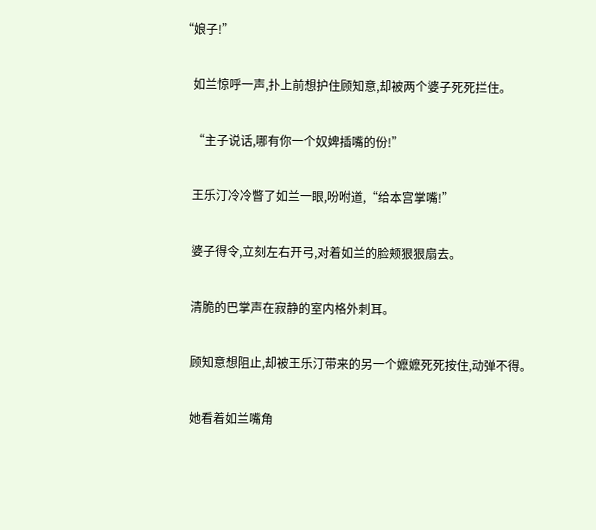“娘子!”

    如兰惊呼一声,扑上前想护住顾知意,却被两个婆子死死拦住。

    “主子说话,哪有你一个奴婢插嘴的份!”

    王乐汀冷冷瞥了如兰一眼,吩咐道,“给本宫掌嘴!”

    婆子得令,立刻左右开弓,对着如兰的脸颊狠狠扇去。

    清脆的巴掌声在寂静的室内格外刺耳。

    顾知意想阻止,却被王乐汀带来的另一个嬷嬷死死按住,动弹不得。

    她看着如兰嘴角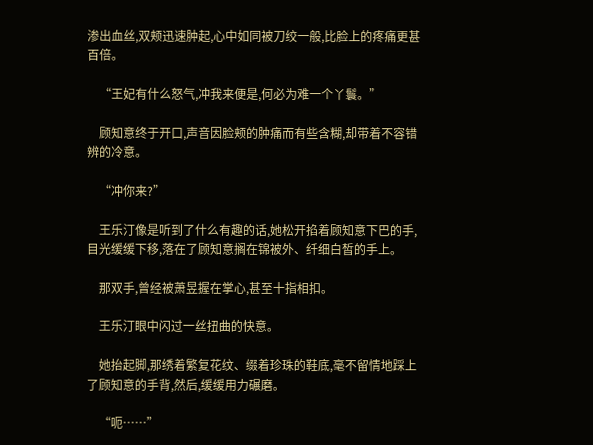渗出血丝,双颊迅速肿起,心中如同被刀绞一般,比脸上的疼痛更甚百倍。

    “王妃有什么怒气,冲我来便是,何必为难一个丫鬟。”

    顾知意终于开口,声音因脸颊的肿痛而有些含糊,却带着不容错辨的冷意。

    “冲你来?”

    王乐汀像是听到了什么有趣的话,她松开掐着顾知意下巴的手,目光缓缓下移,落在了顾知意搁在锦被外、纤细白皙的手上。

    那双手,曾经被萧昱握在掌心,甚至十指相扣。

    王乐汀眼中闪过一丝扭曲的快意。

    她抬起脚,那绣着繁复花纹、缀着珍珠的鞋底,毫不留情地踩上了顾知意的手背,然后,缓缓用力碾磨。

    “呃……”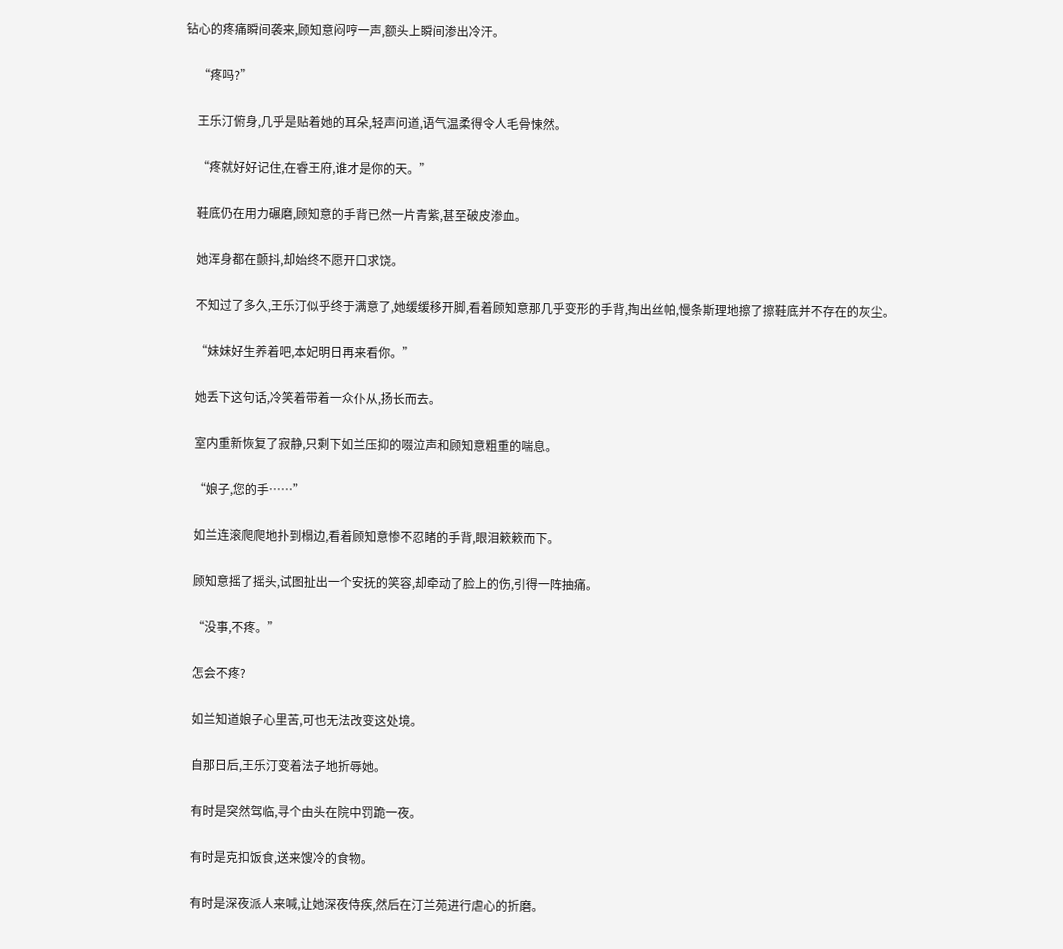钻心的疼痛瞬间袭来,顾知意闷哼一声,额头上瞬间渗出冷汗。

    “疼吗?”

    王乐汀俯身,几乎是贴着她的耳朵,轻声问道,语气温柔得令人毛骨悚然。

    “疼就好好记住,在睿王府,谁才是你的天。”

    鞋底仍在用力碾磨,顾知意的手背已然一片青紫,甚至破皮渗血。

    她浑身都在颤抖,却始终不愿开口求饶。

    不知过了多久,王乐汀似乎终于满意了,她缓缓移开脚,看着顾知意那几乎变形的手背,掏出丝帕,慢条斯理地擦了擦鞋底并不存在的灰尘。

    “妹妹好生养着吧,本妃明日再来看你。”

    她丢下这句话,冷笑着带着一众仆从,扬长而去。

    室内重新恢复了寂静,只剩下如兰压抑的啜泣声和顾知意粗重的喘息。

    “娘子,您的手……”

    如兰连滚爬爬地扑到榻边,看着顾知意惨不忍睹的手背,眼泪簌簌而下。

    顾知意摇了摇头,试图扯出一个安抚的笑容,却牵动了脸上的伤,引得一阵抽痛。

    “没事,不疼。”

    怎会不疼?

    如兰知道娘子心里苦,可也无法改变这处境。

    自那日后,王乐汀变着法子地折辱她。

    有时是突然驾临,寻个由头在院中罚跪一夜。

    有时是克扣饭食,送来馊冷的食物。

    有时是深夜派人来喊,让她深夜侍疾,然后在汀兰苑进行虐心的折磨。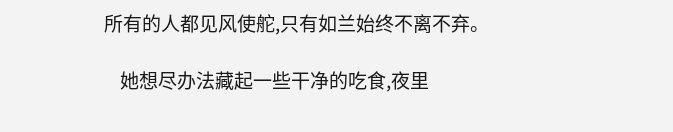所有的人都见风使舵,只有如兰始终不离不弃。

    她想尽办法藏起一些干净的吃食,夜里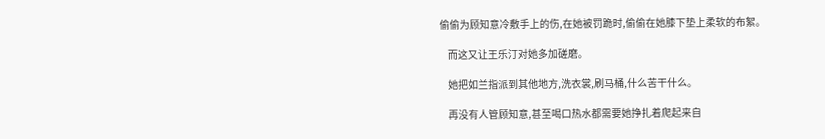偷偷为顾知意冷敷手上的伤,在她被罚跪时,偷偷在她膝下垫上柔软的布絮。

    而这又让王乐汀对她多加磋磨。

    她把如兰指派到其他地方,洗衣裳,刷马桶,什么苦干什么。

    再没有人管顾知意,甚至喝口热水都需要她挣扎着爬起来自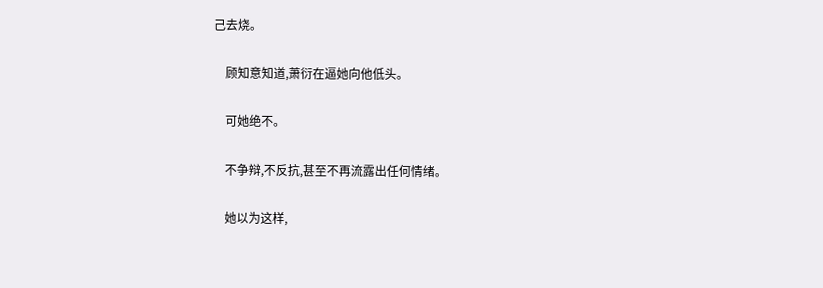己去烧。

    顾知意知道,萧衍在逼她向他低头。

    可她绝不。

    不争辩,不反抗,甚至不再流露出任何情绪。

    她以为这样,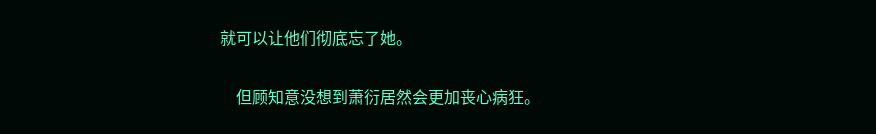就可以让他们彻底忘了她。

    但顾知意没想到萧衍居然会更加丧心病狂。